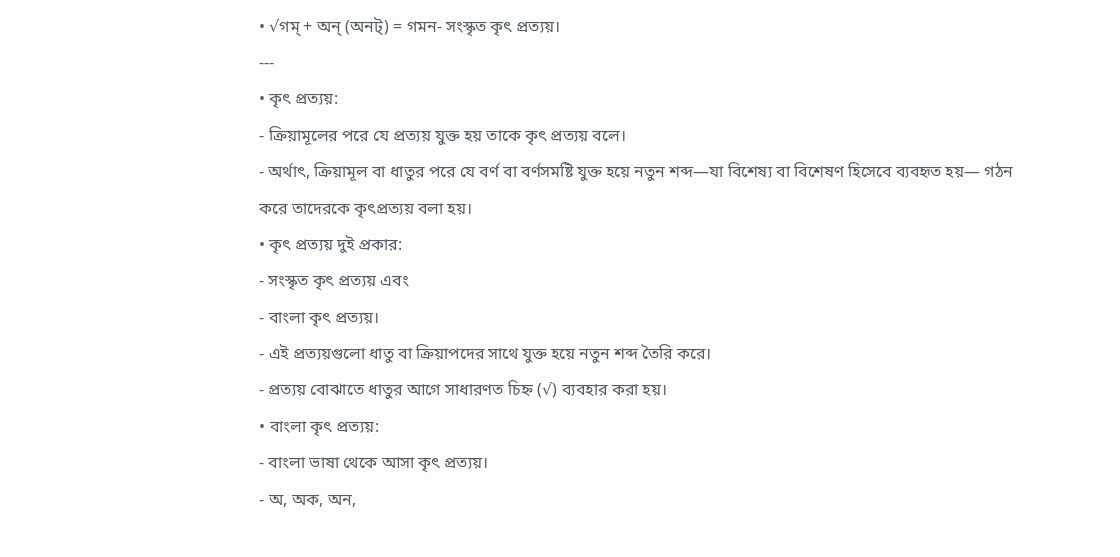• √গম্ + অন্ (অনট্) = গমন- সংস্কৃত কৃৎ প্রত্যয়।
---
• কৃৎ প্রত্যয়:
- ক্রিয়ামূলের পরে যে প্রত্যয় যুক্ত হয় তাকে কৃৎ প্রত্যয় বলে।
- অর্থাৎ, ক্রিয়ামূল বা ধাতুর পরে যে বর্ণ বা বর্ণসমষ্টি যুক্ত হয়ে নতুন শব্দ—যা বিশেষ্য বা বিশেষণ হিসেবে ব্যবহৃত হয়— গঠন করে তাদেরকে কৃৎপ্রত্যয় বলা হয়।
• কৃৎ প্রত্যয় দুই প্রকার:
- সংস্কৃত কৃৎ প্রত্যয় এবং
- বাংলা কৃৎ প্রত্যয়।
- এই প্রত্যয়গুলো ধাতু বা ক্রিয়াপদের সাথে যুক্ত হয়ে নতুন শব্দ তৈরি করে।
- প্রত্যয় বোঝাতে ধাতুর আগে সাধারণত চিহ্ন (√) ব্যবহার করা হয়।
• বাংলা কৃৎ প্রত্যয়:
- বাংলা ভাষা থেকে আসা কৃৎ প্রত্যয়।
- অ, অক, অন,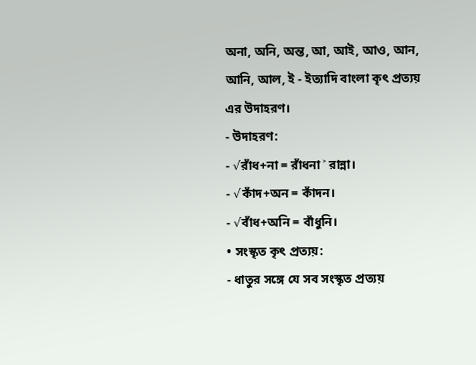অনা, অনি, অন্ত, আ, আই, আও, আন, আনি, আল, ই - ইত্যাদি বাংলা কৃৎ প্রত্যয় এর উদাহরণ।
- উদাহরণ:
- √রাঁধ+না = রাঁধনা ˃ রান্না।
- √কাঁদ+অন = কাঁদন।
- √বাঁধ+অনি = বাঁধুনি।
• সংস্কৃত কৃৎ প্রত্যয়:
- ধাতুর সঙ্গে যে সব সংস্কৃত প্রত্যয়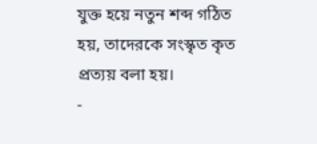যুক্ত হয়ে নতুন শব্দ গঠিত হয়, তাদেরকে সংস্কৃত কৃত প্রত্যয় বলা হয়।
-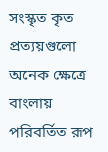সংস্কৃত কৃত প্রত্যয়গুলো অনেক ক্ষেত্রে বাংলায় পরিবর্তিত রূপ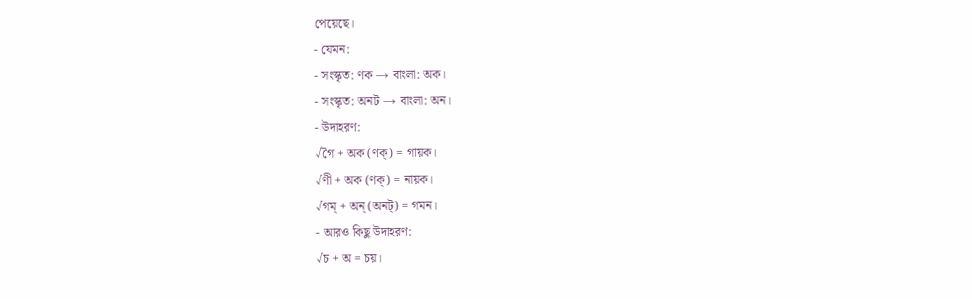পেয়েছে।
- যেমন:
- সংস্কৃত: ণক → বাংলা: অক।
- সংস্কৃত: অনট → বাংলা: অন।
- উদাহরণ:
√গৈ + অক (ণক্) = গায়ক।
√ণী + অক (ণক্) = নায়ক।
√গম্ + অন্ (অনট্) = গমন।
- আরও কিছু উদাহরণ:
√চ + অ = চয়।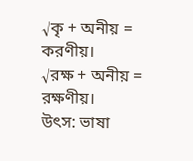√কৃ + অনীয় = করণীয়।
√রক্ষ + অনীয় = রক্ষণীয়।
উৎস: ভাষা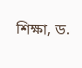শিক্ষা, ড.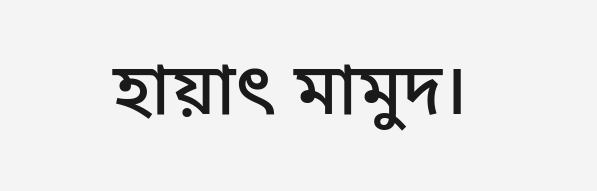হায়াৎ মামুদ।